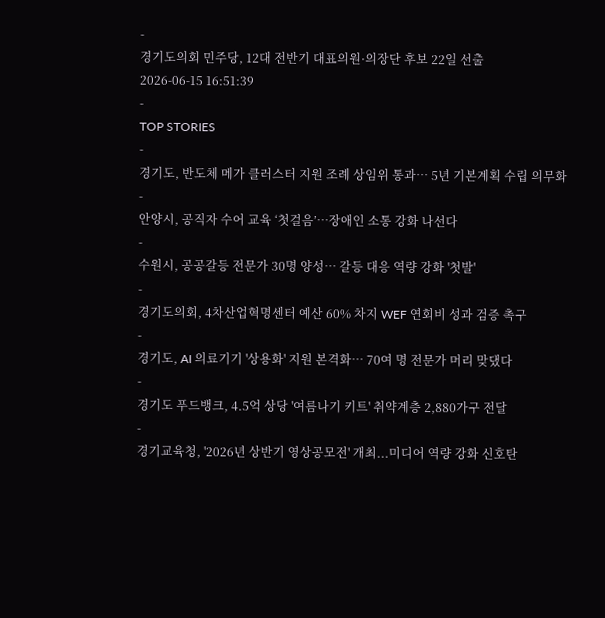-
경기도의회 민주당, 12대 전반기 대표의원·의장단 후보 22일 선출
2026-06-15 16:51:39
-
TOP STORIES
-
경기도, 반도체 메가 클러스터 지원 조례 상임위 통과… 5년 기본계획 수립 의무화
-
안양시, 공직자 수어 교육 ‘첫걸음’…장애인 소통 강화 나선다
-
수원시, 공공갈등 전문가 30명 양성… 갈등 대응 역량 강화 '첫발'
-
경기도의회, 4차산업혁명센터 예산 60% 차지 WEF 연회비 성과 검증 촉구
-
경기도, AI 의료기기 '상용화' 지원 본격화… 70여 명 전문가 머리 맞댔다
-
경기도 푸드뱅크, 4.5억 상당 '여름나기 키트' 취약계층 2,880가구 전달
-
경기교육청, '2026년 상반기 영상공모전' 개최...미디어 역량 강화 신호탄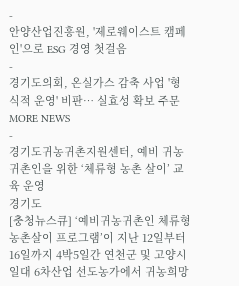-
안양산업진흥원, '제로웨이스트 캠페인'으로 ESG 경영 첫걸음
-
경기도의회, 온실가스 감축 사업 '형식적 운영' 비판… 실효성 확보 주문
MORE NEWS
-
경기도귀농귀촌지원센터, 예비 귀농귀촌인을 위한 ‘체류형 농촌 살이’ 교육 운영
경기도
[충청뉴스큐] ‘예비귀농귀촌인 체류형 농촌살이 프로그램’이 지난 12일부터 16일까지 4박5일간 연천군 및 고양시 일대 6차산업 선도농가에서 귀농희망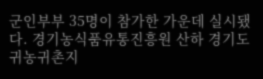군인부부 35명이 참가한 가운데 실시됐다. 경기농식품유통진흥원 산하 경기도귀농귀촌지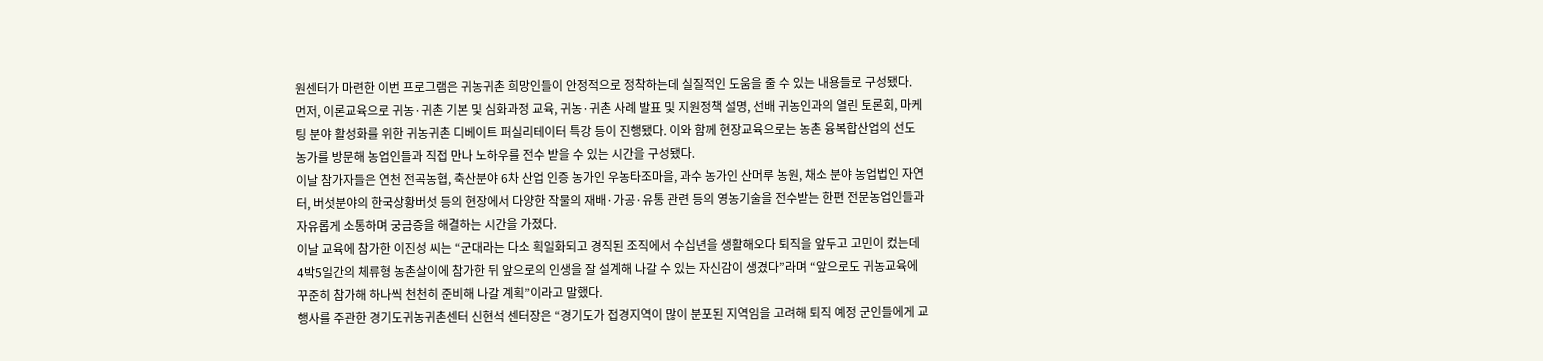원센터가 마련한 이번 프로그램은 귀농귀촌 희망인들이 안정적으로 정착하는데 실질적인 도움을 줄 수 있는 내용들로 구성됐다.
먼저, 이론교육으로 귀농·귀촌 기본 및 심화과정 교육, 귀농·귀촌 사례 발표 및 지원정책 설명, 선배 귀농인과의 열린 토론회, 마케팅 분야 활성화를 위한 귀농귀촌 디베이트 퍼실리테이터 특강 등이 진행됐다. 이와 함께 현장교육으로는 농촌 융복합산업의 선도 농가를 방문해 농업인들과 직접 만나 노하우를 전수 받을 수 있는 시간을 구성됐다.
이날 참가자들은 연천 전곡농협, 축산분야 6차 산업 인증 농가인 우농타조마을, 과수 농가인 산머루 농원, 채소 분야 농업법인 자연터, 버섯분야의 한국상황버섯 등의 현장에서 다양한 작물의 재배·가공·유통 관련 등의 영농기술을 전수받는 한편 전문농업인들과 자유롭게 소통하며 궁금증을 해결하는 시간을 가졌다.
이날 교육에 참가한 이진성 씨는 “군대라는 다소 획일화되고 경직된 조직에서 수십년을 생활해오다 퇴직을 앞두고 고민이 컸는데 4박5일간의 체류형 농촌살이에 참가한 뒤 앞으로의 인생을 잘 설계해 나갈 수 있는 자신감이 생겼다”라며 “앞으로도 귀농교육에 꾸준히 참가해 하나씩 천천히 준비해 나갈 계획”이라고 말했다.
행사를 주관한 경기도귀농귀촌센터 신현석 센터장은 “경기도가 접경지역이 많이 분포된 지역임을 고려해 퇴직 예정 군인들에게 교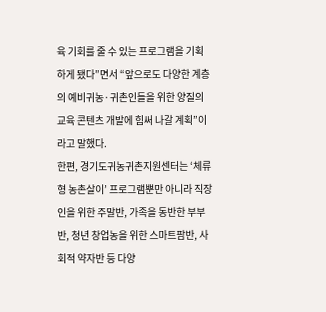육 기회를 줄 수 있는 프로그램을 기획하게 됐다”면서 “앞으로도 다양한 계층의 예비귀농·귀촌인들을 위한 양질의 교육 콘텐츠 개발에 힘써 나갈 계획”이라고 말했다.
한편, 경기도귀농귀촌지원센터는 ‘체류형 농촌살이’ 프로그램뿐만 아니라 직장인을 위한 주말반, 가족을 동반한 부부반, 청년 창업농을 위한 스마트팜반, 사회적 약자반 등 다양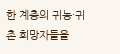한 계층의 귀농·귀촌 희망자들을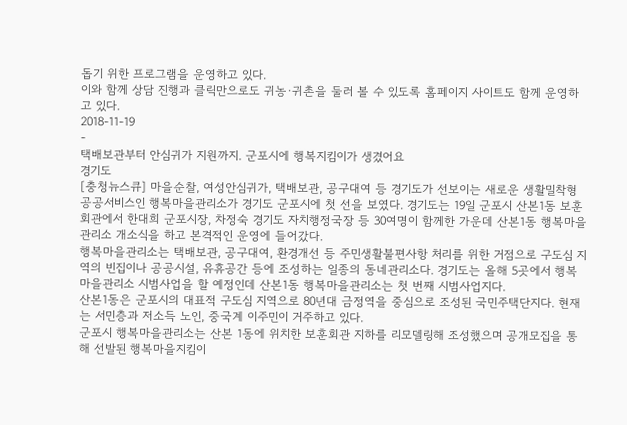돕기 위한 프로그램을 운영하고 있다.
이와 함께 상담 진행과 클릭만으로도 귀농·귀촌을 둘러 볼 수 있도록 홈페이지 사이트도 함께 운영하고 있다.
2018-11-19
-
택배보관부터 안심귀가 지원까지. 군포시에 행복지킴이가 생겼어요
경기도
[충청뉴스큐] 마을순찰, 여성안심귀가, 택배보관, 공구대여 등 경기도가 선보이는 새로운 생활밀착형 공공서비스인 행복마을관리소가 경기도 군포시에 첫 선을 보였다. 경기도는 19일 군포시 산본1동 보훈회관에서 한대희 군포시장, 차정숙 경기도 자치행정국장 등 30여명이 함께한 가운데 산본1동 행복마을관리소 개소식을 하고 본격적인 운영에 들어갔다.
행복마을관리소는 택배보관, 공구대여, 환경개선 등 주민생활불편사항 처리를 위한 거점으로 구도심 지역의 빈집이나 공공시설, 유휴공간 등에 조성하는 일종의 동네관리소다. 경기도는 올해 5곳에서 행복마을관리소 시범사업을 할 예정인데 산본1동 행복마을관리소는 첫 번째 시범사업지다.
산본1동은 군포시의 대표적 구도심 지역으로 80년대 금정역을 중심으로 조성된 국민주택단지다. 현재는 서민층과 저소득 노인, 중국계 이주민이 거주하고 있다.
군포시 행복마을관리소는 산본 1동에 위치한 보훈회관 지하를 리모델링해 조성했으며 공개모집을 통해 선발된 행복마을지킴이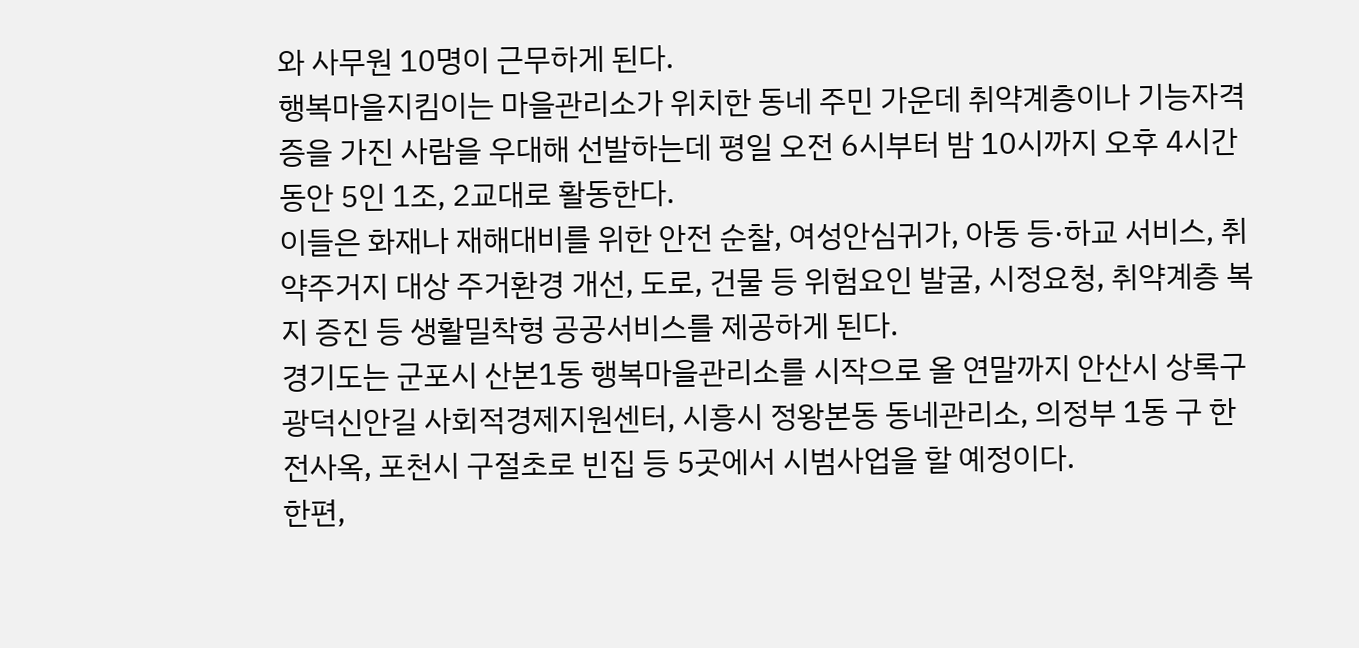와 사무원 10명이 근무하게 된다.
행복마을지킴이는 마을관리소가 위치한 동네 주민 가운데 취약계층이나 기능자격증을 가진 사람을 우대해 선발하는데 평일 오전 6시부터 밤 10시까지 오후 4시간동안 5인 1조, 2교대로 활동한다.
이들은 화재나 재해대비를 위한 안전 순찰, 여성안심귀가, 아동 등·하교 서비스, 취약주거지 대상 주거환경 개선, 도로, 건물 등 위험요인 발굴, 시정요청, 취약계층 복지 증진 등 생활밀착형 공공서비스를 제공하게 된다.
경기도는 군포시 산본1동 행복마을관리소를 시작으로 올 연말까지 안산시 상록구 광덕신안길 사회적경제지원센터, 시흥시 정왕본동 동네관리소, 의정부 1동 구 한전사옥, 포천시 구절초로 빈집 등 5곳에서 시범사업을 할 예정이다.
한편,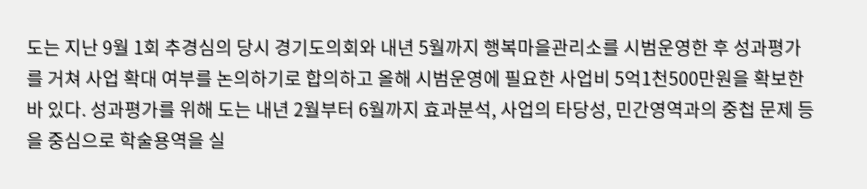도는 지난 9월 1회 추경심의 당시 경기도의회와 내년 5월까지 행복마을관리소를 시범운영한 후 성과평가를 거쳐 사업 확대 여부를 논의하기로 합의하고 올해 시범운영에 필요한 사업비 5억1천500만원을 확보한 바 있다. 성과평가를 위해 도는 내년 2월부터 6월까지 효과분석, 사업의 타당성, 민간영역과의 중첩 문제 등을 중심으로 학술용역을 실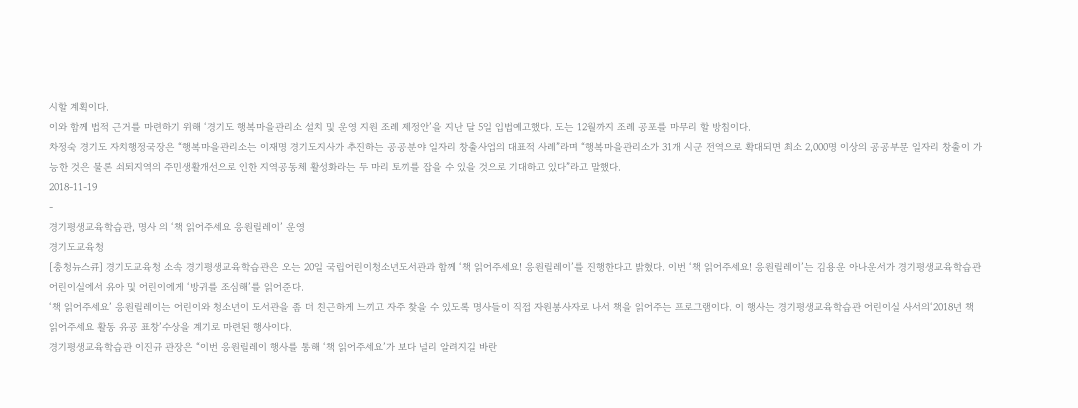시할 계획이다.
이와 함께 법적 근거를 마련하기 위해 ‘경기도 행복마을관리소 설치 및 운영 지원 조례 제정안’을 지난 달 5일 입법예고했다. 도는 12월까지 조례 공포를 마무리 할 방침이다.
차정숙 경기도 자치행정국장은 “행복마을관리소는 이재명 경기도지사가 추진하는 공공분야 일자리 창출사업의 대표적 사례”라며 “행복마을관리소가 31개 시군 전역으로 확대되면 최소 2,000명 이상의 공공부문 일자리 창출이 가능한 것은 물론 쇠퇴지역의 주민생활개선으로 인한 지역공동체 활성화라는 두 마리 토끼를 잡을 수 있을 것으로 기대하고 있다”라고 말했다.
2018-11-19
-
경기평생교육학습관, 명사 의 ‘책 읽어주세요 응원릴레이’ 운영
경기도교육청
[충청뉴스큐] 경기도교육청 소속 경기평생교육학습관은 오는 20일 국립어린이청소년도서관과 함께 ‘책 읽어주세요! 응원릴레이’를 진행한다고 밝혔다. 이번 ‘책 읽어주세요! 응원릴레이’는 김용운 아나운서가 경기평생교육학습관 어린이실에서 유아 및 어린이에게 ‘방귀를 조심해’를 읽어준다.
‘책 읽어주세요’ 응원릴레이는 어린이와 청소년이 도서관을 좀 더 친근하게 느끼고 자주 찾을 수 있도록 명사들이 직접 자원봉사자로 나서 책을 읽어주는 프로그램이다. 이 행사는 경기평생교육학습관 어린이실 사서의‘2018년 책 읽어주세요 활동 유공 표창’수상을 계기로 마련된 행사이다.
경기평생교육학습관 이진규 관장은 “이번 응원릴레이 행사를 통해 ‘책 읽어주세요’가 보다 널리 알려지길 바란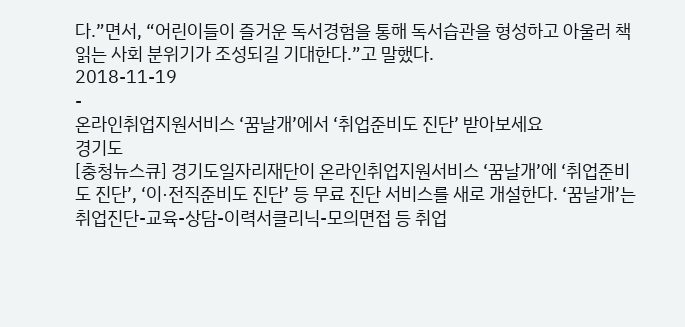다.”면서, “어린이들이 즐거운 독서경험을 통해 독서습관을 형성하고 아울러 책 읽는 사회 분위기가 조성되길 기대한다.”고 말했다.
2018-11-19
-
온라인취업지원서비스 ‘꿈날개’에서 ‘취업준비도 진단’ 받아보세요
경기도
[충청뉴스큐] 경기도일자리재단이 온라인취업지원서비스 ‘꿈날개’에 ‘취업준비도 진단’, ‘이·전직준비도 진단’ 등 무료 진단 서비스를 새로 개설한다. ‘꿈날개’는 취업진단-교육-상담-이력서클리닉-모의면접 등 취업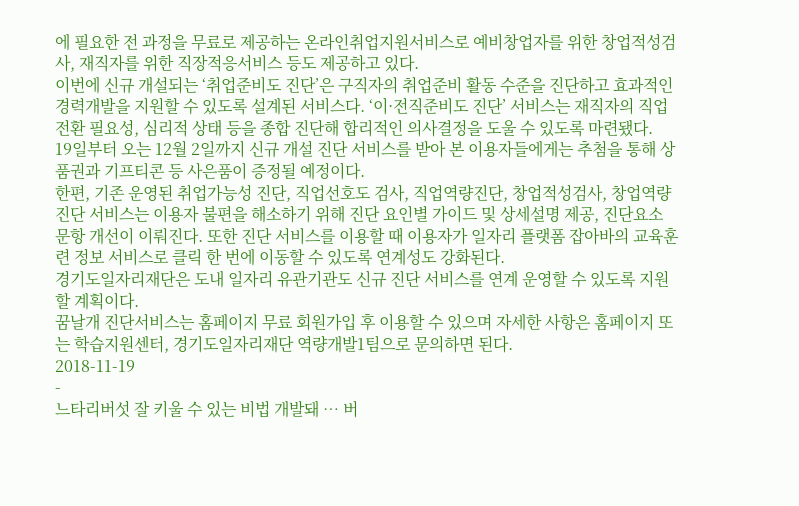에 필요한 전 과정을 무료로 제공하는 온라인취업지원서비스로 예비창업자를 위한 창업적성검사, 재직자를 위한 직장적응서비스 등도 제공하고 있다.
이번에 신규 개설되는 ‘취업준비도 진단’은 구직자의 취업준비 활동 수준을 진단하고 효과적인 경력개발을 지원할 수 있도록 설계된 서비스다. ‘이·전직준비도 진단’ 서비스는 재직자의 직업전환 필요성, 심리적 상태 등을 종합 진단해 합리적인 의사결정을 도울 수 있도록 마련됐다.
19일부터 오는 12월 2일까지 신규 개설 진단 서비스를 받아 본 이용자들에게는 추첨을 통해 상품권과 기프티콘 등 사은품이 증정될 예정이다.
한편, 기존 운영된 취업가능성 진단, 직업선호도 검사, 직업역량진단, 창업적성검사, 창업역량진단 서비스는 이용자 불편을 해소하기 위해 진단 요인별 가이드 및 상세설명 제공, 진단요소 문항 개선이 이뤄진다. 또한 진단 서비스를 이용할 때 이용자가 일자리 플랫폼 잡아바의 교육훈련 정보 서비스로 클릭 한 번에 이동할 수 있도록 연계성도 강화된다.
경기도일자리재단은 도내 일자리 유관기관도 신규 진단 서비스를 연계 운영할 수 있도록 지원할 계획이다.
꿈날개 진단서비스는 홈페이지 무료 회원가입 후 이용할 수 있으며 자세한 사항은 홈페이지 또는 학습지원센터, 경기도일자리재단 역량개발1팀으로 문의하면 된다.
2018-11-19
-
느타리버섯 잘 키울 수 있는 비법 개발돼 … 버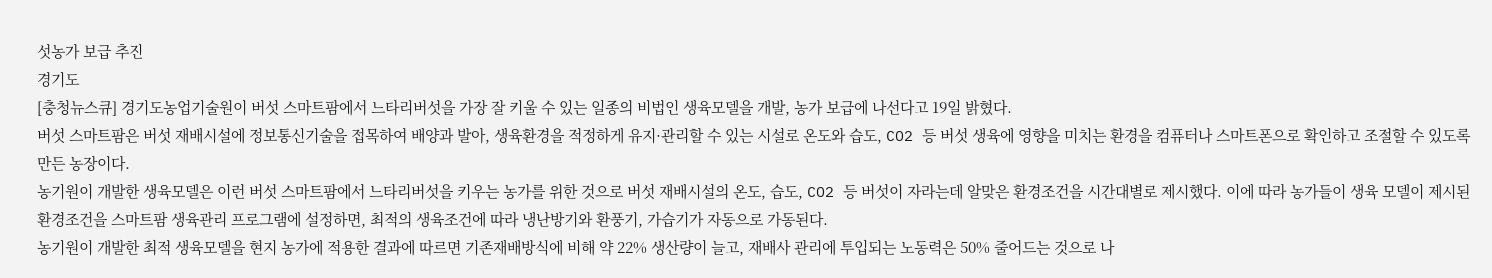섯농가 보급 추진
경기도
[충청뉴스큐] 경기도농업기술원이 버섯 스마트팜에서 느타리버섯을 가장 잘 키울 수 있는 일종의 비법인 생육모델을 개발, 농가 보급에 나선다고 19일 밝혔다.
버섯 스마트팜은 버섯 재배시설에 정보통신기술을 접목하여 배양과 발아, 생육환경을 적정하게 유지·관리할 수 있는 시설로 온도와 습도, CO2 등 버섯 생육에 영향을 미치는 환경을 컴퓨터나 스마트폰으로 확인하고 조절할 수 있도록 만든 농장이다.
농기원이 개발한 생육모델은 이런 버섯 스마트팜에서 느타리버섯을 키우는 농가를 위한 것으로 버섯 재배시설의 온도, 습도, CO2 등 버섯이 자라는데 알맞은 환경조건을 시간대별로 제시했다. 이에 따라 농가들이 생육 모델이 제시된 환경조건을 스마트팜 생육관리 프로그램에 설정하면, 최적의 생육조건에 따라 냉난방기와 환풍기, 가습기가 자동으로 가동된다.
농기원이 개발한 최적 생육모델을 현지 농가에 적용한 결과에 따르면 기존재배방식에 비해 약 22% 생산량이 늘고, 재배사 관리에 투입되는 노동력은 50% 줄어드는 것으로 나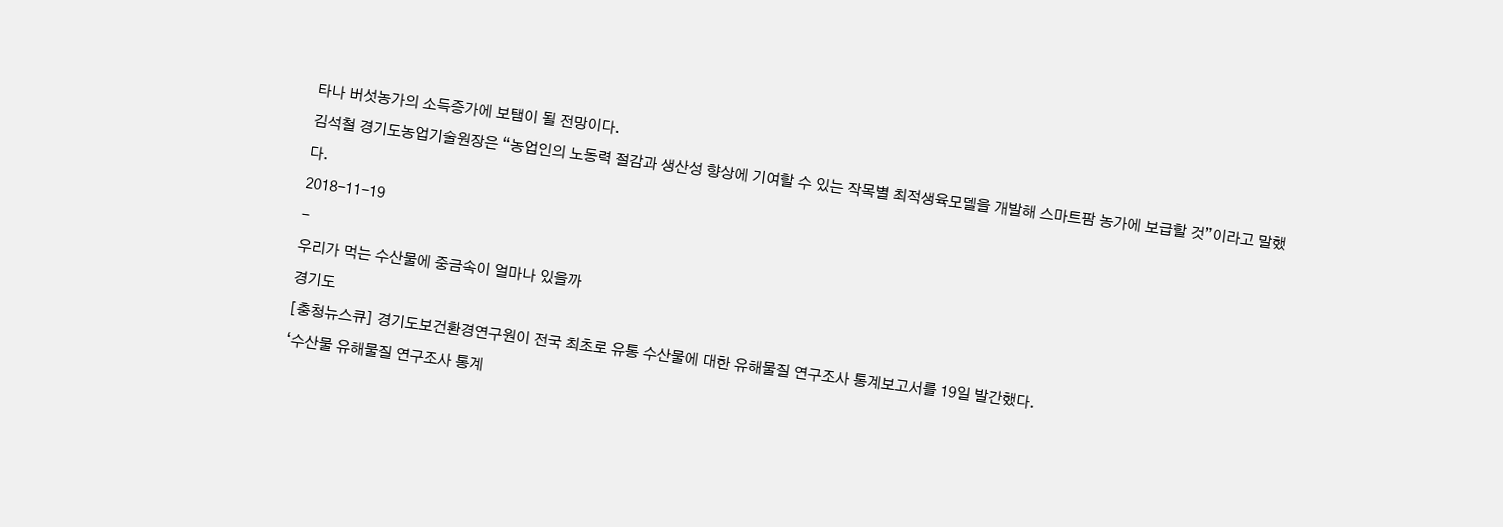타나 버섯농가의 소득증가에 보탬이 될 전망이다.
김석철 경기도농업기술원장은 “농업인의 노동력 절감과 생산성 향상에 기여할 수 있는 작목별 최적생육모델을 개발해 스마트팜 농가에 보급할 것”이라고 말했다.
2018-11-19
-
우리가 먹는 수산물에 중금속이 얼마나 있을까
경기도
[충청뉴스큐] 경기도보건환경연구원이 전국 최초로 유통 수산물에 대한 유해물질 연구조사 통계보고서를 19일 발간했다.
‘수산물 유해물질 연구조사 통계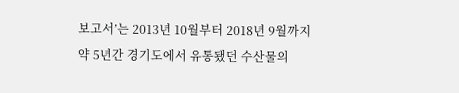보고서’는 2013년 10월부터 2018년 9월까지 약 5년간 경기도에서 유통됐던 수산물의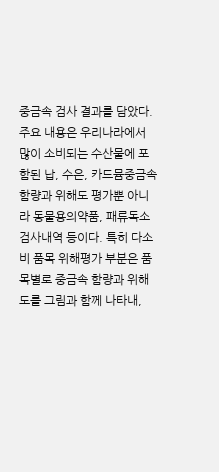중금속 검사 결과를 담았다. 주요 내용은 우리나라에서 많이 소비되는 수산물에 포함된 납, 수은, 카드뮴중금속 함량과 위해도 평가뿐 아니라 동물용의약품, 패류독소 검사내역 등이다. 특히 다소비 품목 위해평가 부분은 품목별로 중금속 함량과 위해도를 그림과 함께 나타내,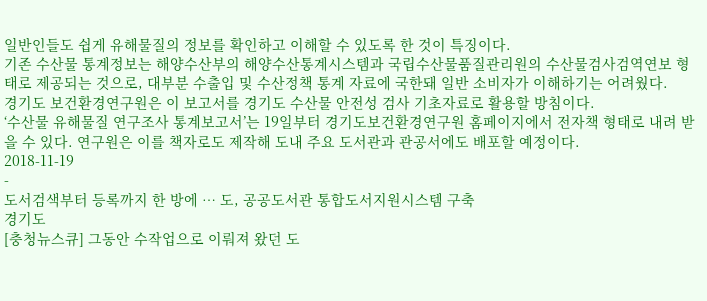일반인들도 쉽게 유해물질의 정보를 확인하고 이해할 수 있도록 한 것이 특징이다.
기존 수산물 통계정보는 해양수산부의 해양수산통계시스템과 국립수산물품질관리원의 수산물검사검역연보 형태로 제공되는 것으로, 대부분 수출입 및 수산정책 통계 자료에 국한돼 일반 소비자가 이해하기는 어려웠다.
경기도 보건환경연구원은 이 보고서를 경기도 수산물 안전성 검사 기초자료로 활용할 방침이다.
‘수산물 유해물질 연구조사 통계보고서’는 19일부터 경기도보건환경연구원 홈페이지에서 전자책 형태로 내려 받을 수 있다. 연구원은 이를 책자로도 제작해 도내 주요 도서관과 관공서에도 배포할 예정이다.
2018-11-19
-
도서검색부터 등록까지 한 방에 … 도, 공공도서관 통합도서지원시스템 구축
경기도
[충청뉴스큐] 그동안 수작업으로 이뤄져 왔던 도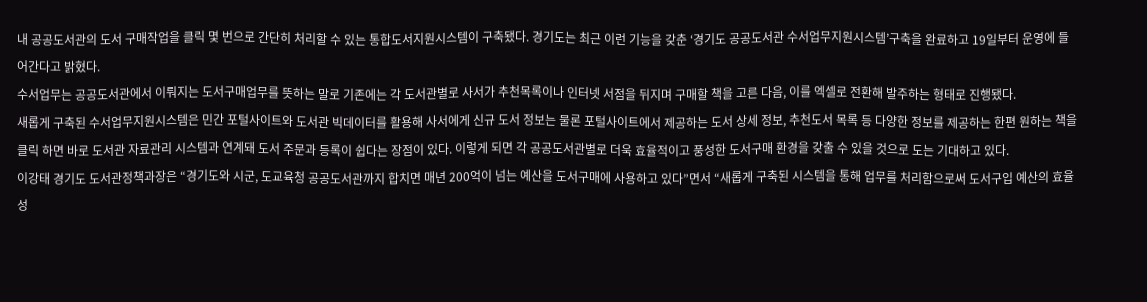내 공공도서관의 도서 구매작업을 클릭 몇 번으로 간단히 처리할 수 있는 통합도서지원시스템이 구축됐다. 경기도는 최근 이런 기능을 갖춘 ‘경기도 공공도서관 수서업무지원시스템’구축을 완료하고 19일부터 운영에 들어간다고 밝혔다.
수서업무는 공공도서관에서 이뤄지는 도서구매업무를 뜻하는 말로 기존에는 각 도서관별로 사서가 추천목록이나 인터넷 서점을 뒤지며 구매할 책을 고른 다음, 이를 엑셀로 전환해 발주하는 형태로 진행됐다.
새롭게 구축된 수서업무지원시스템은 민간 포털사이트와 도서관 빅데이터를 활용해 사서에게 신규 도서 정보는 물론 포털사이트에서 제공하는 도서 상세 정보, 추천도서 목록 등 다양한 정보를 제공하는 한편 원하는 책을 클릭 하면 바로 도서관 자료관리 시스템과 연계돼 도서 주문과 등록이 쉽다는 장점이 있다. 이렇게 되면 각 공공도서관별로 더욱 효율적이고 풍성한 도서구매 환경을 갖출 수 있을 것으로 도는 기대하고 있다.
이강태 경기도 도서관정책과장은 “경기도와 시군, 도교육청 공공도서관까지 합치면 매년 200억이 넘는 예산을 도서구매에 사용하고 있다”면서 “새롭게 구축된 시스템을 통해 업무를 처리함으로써 도서구입 예산의 효율성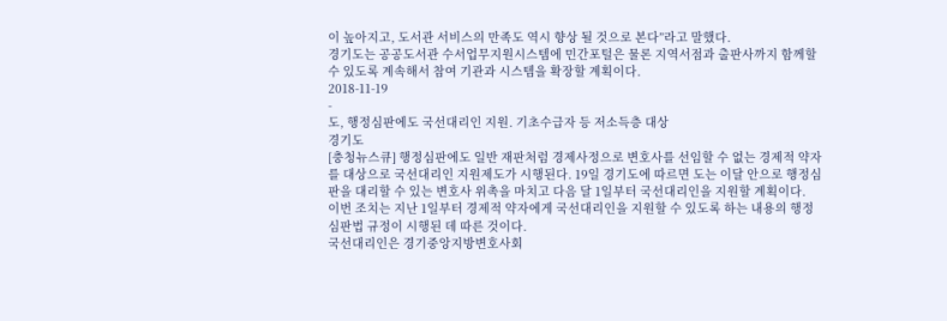이 높아지고, 도서관 서비스의 만족도 역시 향상 될 것으로 본다”라고 말했다.
경기도는 공공도서관 수서업무지원시스템에 민간포털은 물론 지역서점과 출판사까지 함께할 수 있도록 계속해서 참여 기관과 시스템을 확장할 계획이다.
2018-11-19
-
도, 행정심판에도 국선대리인 지원. 기초수급자 등 저소득층 대상
경기도
[충청뉴스큐] 행정심판에도 일반 재판처럼 경제사정으로 변호사를 선임할 수 없는 경제적 약자를 대상으로 국선대리인 지원제도가 시행된다. 19일 경기도에 따르면 도는 이달 안으로 행정심판을 대리할 수 있는 변호사 위촉을 마치고 다음 달 1일부터 국선대리인을 지원할 계획이다.
이번 조치는 지난 1일부터 경제적 약자에게 국선대리인을 지원할 수 있도록 하는 내용의 행정심판법 규정이 시행된 데 따른 것이다.
국선대리인은 경기중앙지방변호사회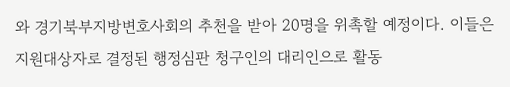와 경기북부지방변호사회의 추천을 받아 20명을 위촉할 예정이다. 이들은 지원대상자로 결정된 행정심판 청구인의 대리인으로 활동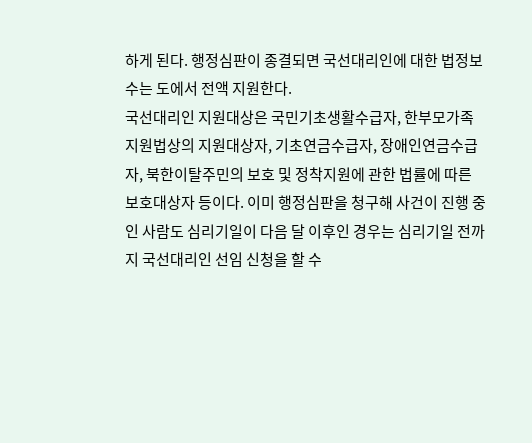하게 된다. 행정심판이 종결되면 국선대리인에 대한 법정보수는 도에서 전액 지원한다.
국선대리인 지원대상은 국민기초생활수급자, 한부모가족지원법상의 지원대상자, 기초연금수급자, 장애인연금수급자, 북한이탈주민의 보호 및 정착지원에 관한 법률에 따른 보호대상자 등이다. 이미 행정심판을 청구해 사건이 진행 중인 사람도 심리기일이 다음 달 이후인 경우는 심리기일 전까지 국선대리인 선임 신청을 할 수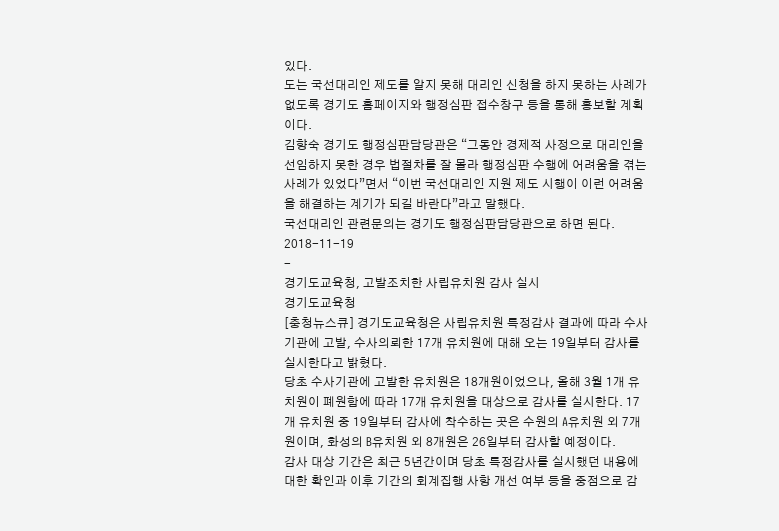있다.
도는 국선대리인 제도를 알지 못해 대리인 신청을 하지 못하는 사례가 없도록 경기도 홈페이지와 행정심판 접수창구 등을 통해 홍보할 계획이다.
김향숙 경기도 행정심판담당관은 “그동안 경제적 사정으로 대리인을 선임하지 못한 경우 법절차를 잘 몰라 행정심판 수행에 어려움을 겪는 사례가 있었다”면서 “이번 국선대리인 지원 제도 시행이 이런 어려움을 해결하는 계기가 되길 바란다”라고 말했다.
국선대리인 관련문의는 경기도 행정심판담당관으로 하면 된다.
2018-11-19
-
경기도교육청, 고발조치한 사립유치원 감사 실시
경기도교육청
[충청뉴스큐] 경기도교육청은 사립유치원 특정감사 결과에 따라 수사기관에 고발, 수사의뢰한 17개 유치원에 대해 오는 19일부터 감사를 실시한다고 밝혔다.
당초 수사기관에 고발한 유치원은 18개원이었으나, 올해 3월 1개 유치원이 폐원함에 따라 17개 유치원을 대상으로 감사를 실시한다. 17개 유치원 중 19일부터 감사에 착수하는 곳은 수원의 A유치원 외 7개원이며, 화성의 B유치원 외 8개원은 26일부터 감사할 예정이다.
감사 대상 기간은 최근 5년간이며 당초 특정감사를 실시했던 내용에 대한 확인과 이후 기간의 회계집행 사항 개선 여부 등을 중점으로 감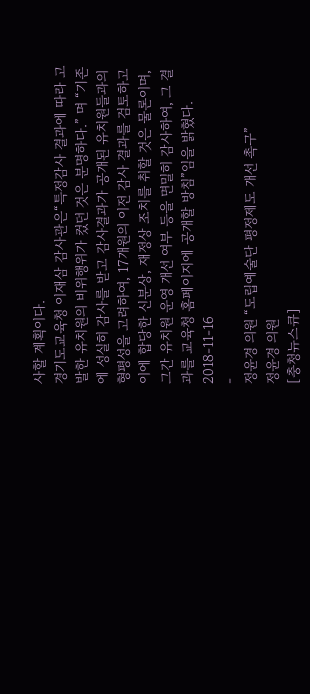사할 계획이다.
경기도교육청 이재삼 감사관은“특정감사 결과에 따라 고발한 유치원의 비위행위가 컸던 것은 분명하다.” 며 “기존에 성실히 감사를 받고 감사결과가 공개된 유치원들과의 형평성을 고려하여, 17개원의 이전 감사 결과를 검토하고 이에 합당한 신분상, 재정상 조치를 취할 것은 물론이며, 그간 유치원 운영 개선 여부 등을 면밀히 감사하여, 그 결과를 교육청 홈페이지에 공개할 방침”임을 밝혔다.
2018-11-16
-
정윤경 의원 “도립예술단 평정제도 개선 촉구”
정윤경 의원
[충청뉴스큐]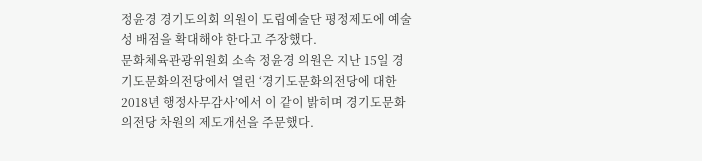정윤경 경기도의회 의원이 도립예술단 평정제도에 예술성 배점을 확대해야 한다고 주장했다.
문화체육관광위원회 소속 정윤경 의원은 지난 15일 경기도문화의전당에서 열린 ‘경기도문화의전당에 대한 2018년 행정사무감사’에서 이 같이 밝히며 경기도문화의전당 차원의 제도개선을 주문했다.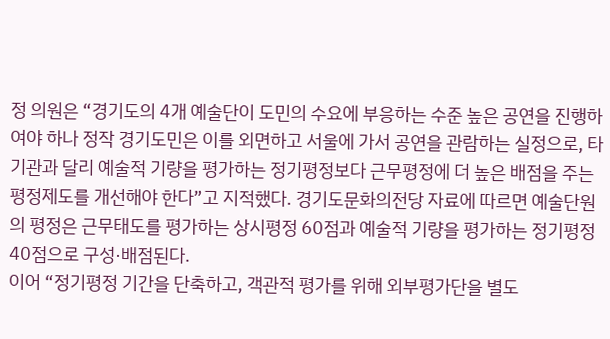정 의원은 “경기도의 4개 예술단이 도민의 수요에 부응하는 수준 높은 공연을 진행하여야 하나 정작 경기도민은 이를 외면하고 서울에 가서 공연을 관람하는 실정으로, 타 기관과 달리 예술적 기량을 평가하는 정기평정보다 근무평정에 더 높은 배점을 주는 평정제도를 개선해야 한다”고 지적했다. 경기도문화의전당 자료에 따르면 예술단원의 평정은 근무태도를 평가하는 상시평정 60점과 예술적 기량을 평가하는 정기평정 40점으로 구성·배점된다.
이어 “정기평정 기간을 단축하고, 객관적 평가를 위해 외부평가단을 별도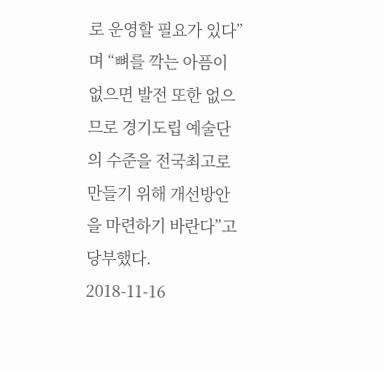로 운영할 필요가 있다”며 “뼈를 깍는 아픔이 없으면 발전 또한 없으므로 경기도립 예술단의 수준을 전국최고로 만들기 위해 개선방안을 마련하기 바란다”고 당부했다.
2018-11-16